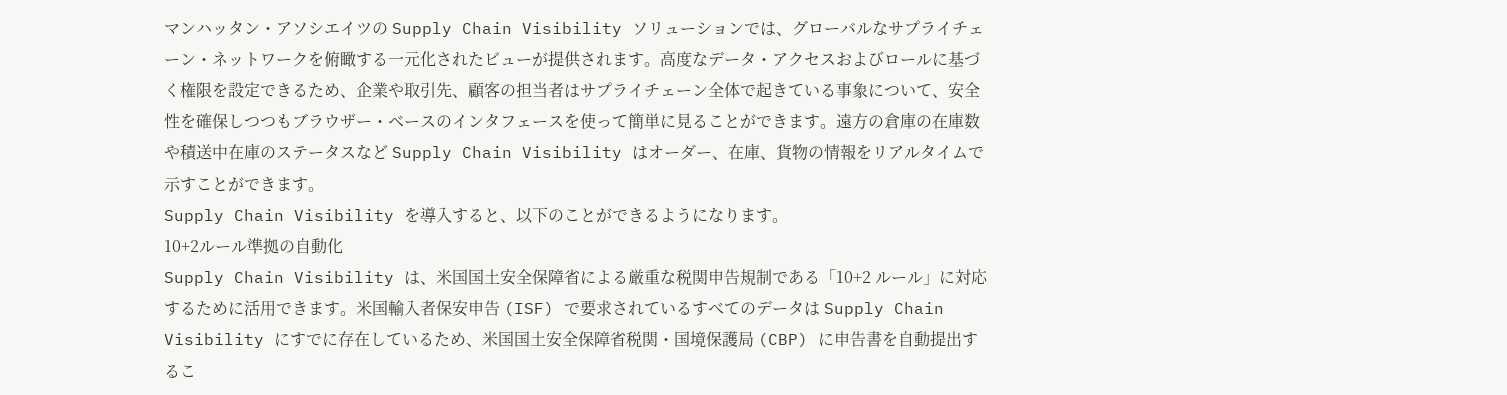マンハッタン・アソシエイツの Supply Chain Visibility ソリューションでは、グローバルなサプライチェーン・ネットワークを俯瞰する一元化されたビューが提供されます。高度なデータ・アクセスおよびロールに基づく権限を設定できるため、企業や取引先、顧客の担当者はサプライチェーン全体で起きている事象について、安全性を確保しつつもブラウザー・ベースのインタフェースを使って簡単に見ることができます。遠方の倉庫の在庫数や積送中在庫のステータスなど Supply Chain Visibility はオーダー、在庫、貨物の情報をリアルタイムで示すことができます。
Supply Chain Visibility を導入すると、以下のことができるようになります。
10+2ルール準拠の自動化
Supply Chain Visibility は、米国国土安全保障省による厳重な税関申告規制である「10+2 ルール」に対応するために活用できます。米国輸入者保安申告 (ISF) で要求されているすべてのデータは Supply Chain Visibility にすでに存在しているため、米国国土安全保障省税関・国境保護局 (CBP) に申告書を自動提出するこ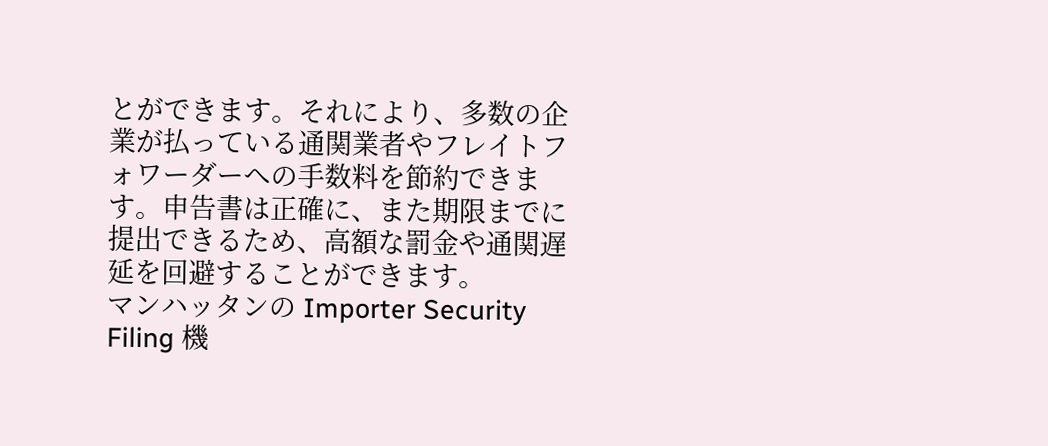とができます。それにより、多数の企業が払っている通関業者やフレイトフォワーダーへの手数料を節約できます。申告書は正確に、また期限までに提出できるため、高額な罰金や通関遅延を回避することができます。
マンハッタンの Importer Security Filing 機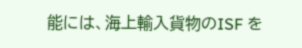能には、海上輸入貨物のISF を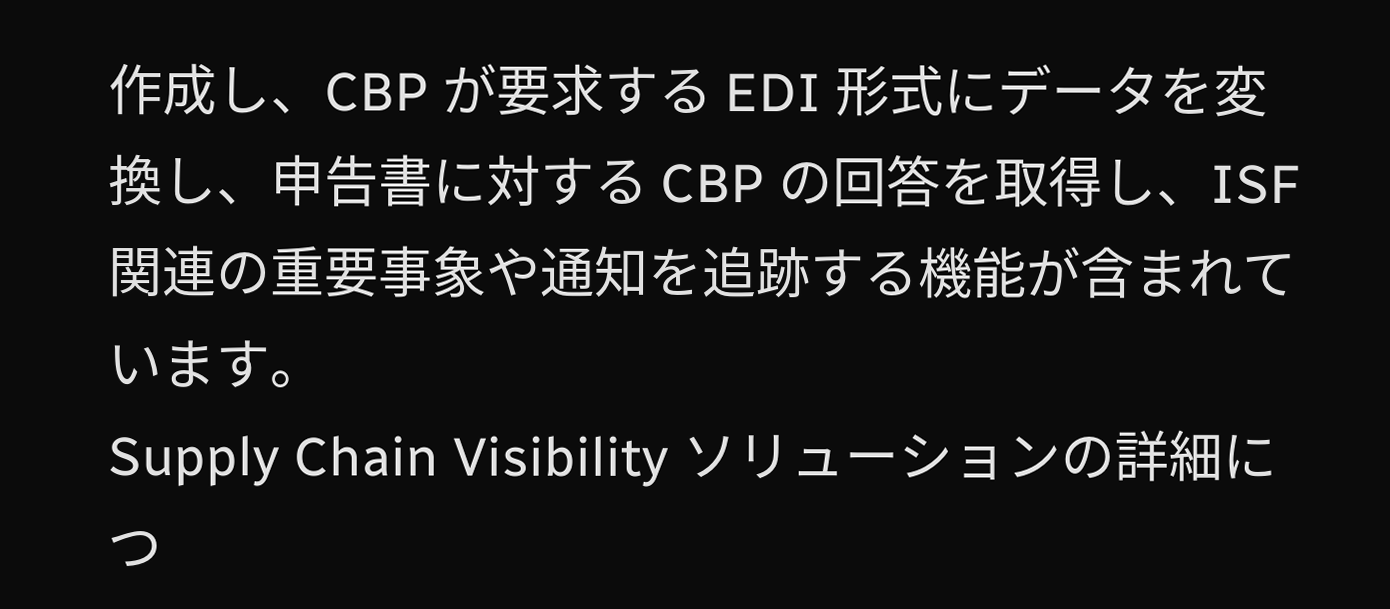作成し、CBP が要求する EDI 形式にデータを変換し、申告書に対する CBP の回答を取得し、ISF 関連の重要事象や通知を追跡する機能が含まれています。
Supply Chain Visibility ソリューションの詳細につ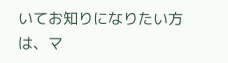いてお知りになりたい方は、マ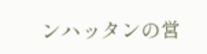ンハッタンの営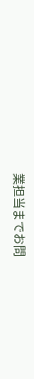業担当までお問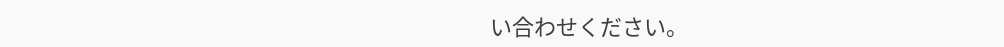い合わせください。